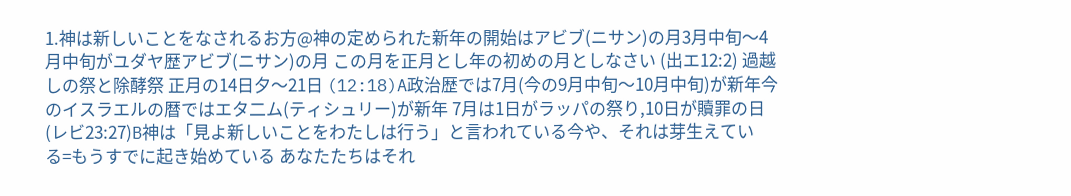1.神は新しいことをなされるお方@神の定められた新年の開始はアビブ(ニサン)の月3月中旬〜4月中旬がユダヤ歴アビブ(ニサン)の月 この月を正月とし年の初めの月としなさい (出エ12:2) 過越しの祭と除酵祭 正月の14日夕〜21日 (12:18)A政治歴では7月(今の9月中旬〜10月中旬)が新年今のイスラエルの暦ではエタ二ム(ティシュリー)が新年 7月は1日がラッパの祭り,10日が贖罪の日(レビ23:27)B神は「見よ新しいことをわたしは行う」と言われている今や、それは芽生えている=もうすでに起き始めている あなたたちはそれ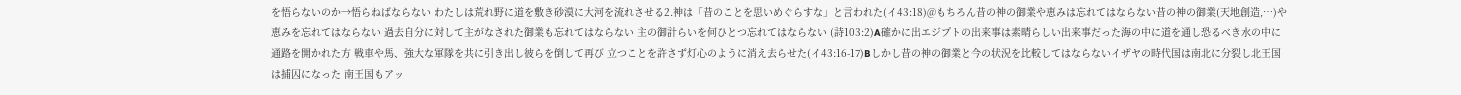を悟らないのか→悟らねばならない わたしは荒れ野に道を敷き砂漠に大河を流れさせる2.神は「昔のことを思いめぐらすな」と言われた(イ43:18)@もちろん昔の神の御業や恵みは忘れてはならない昔の神の御業(天地創造,…)や恵みを忘れてはならない 過去自分に対して主がなされた御業も忘れてはならない 主の御計らいを何ひとつ忘れてはならない (詩103:2)A確かに出エジプトの出来事は素晴らしい出来事だった海の中に道を通し恐るべき水の中に通路を開かれた方 戦車や馬、強大な軍隊を共に引き出し彼らを倒して再び 立つことを許さず灯心のように消え去らせた(イ43:16-17)Bしかし昔の神の御業と今の状況を比較してはならないイザヤの時代国は南北に分裂し北王国は捕囚になった 南王国もアッ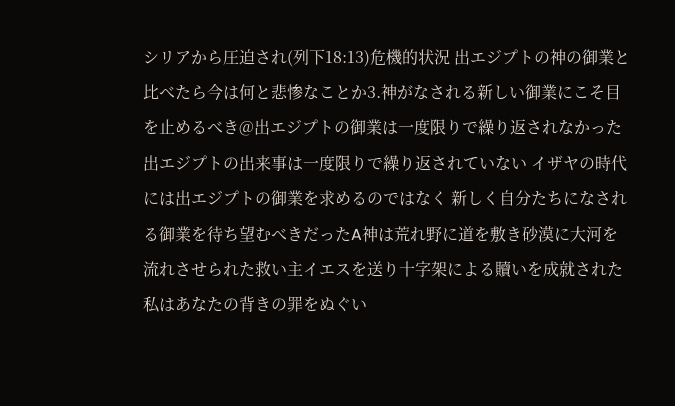シリアから圧迫され(列下18:13)危機的状況 出エジプトの神の御業と比べたら今は何と悲惨なことか3.神がなされる新しい御業にこそ目を止めるべき@出エジプトの御業は一度限りで繰り返されなかった出エジプトの出来事は一度限りで繰り返されていない イザヤの時代には出エジプトの御業を求めるのではなく 新しく自分たちになされる御業を待ち望むべきだったA神は荒れ野に道を敷き砂漠に大河を流れさせられた救い主イエスを送り十字架による贖いを成就された 私はあなたの背きの罪をぬぐい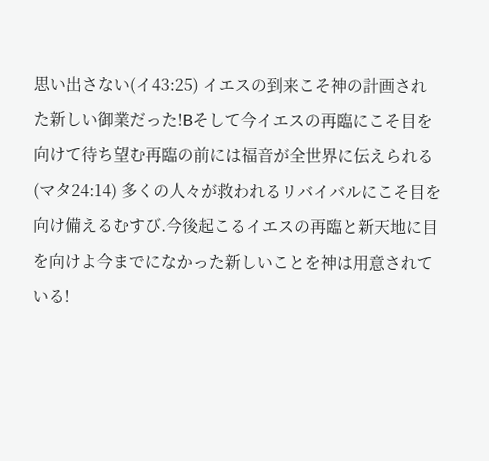思い出さない(イ43:25) イエスの到来こそ神の計画された新しい御業だった!Bそして今イエスの再臨にこそ目を向けて待ち望む再臨の前には福音が全世界に伝えられる(マタ24:14) 多くの人々が救われるリバイバルにこそ目を向け備えるむすび.今後起こるイエスの再臨と新天地に目を向けよ今までになかった新しいことを神は用意されている!